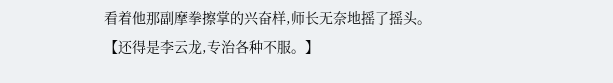看着他那副摩拳擦掌的兴奋样,师长无奈地摇了摇头。
【还得是李云龙,专治各种不服。】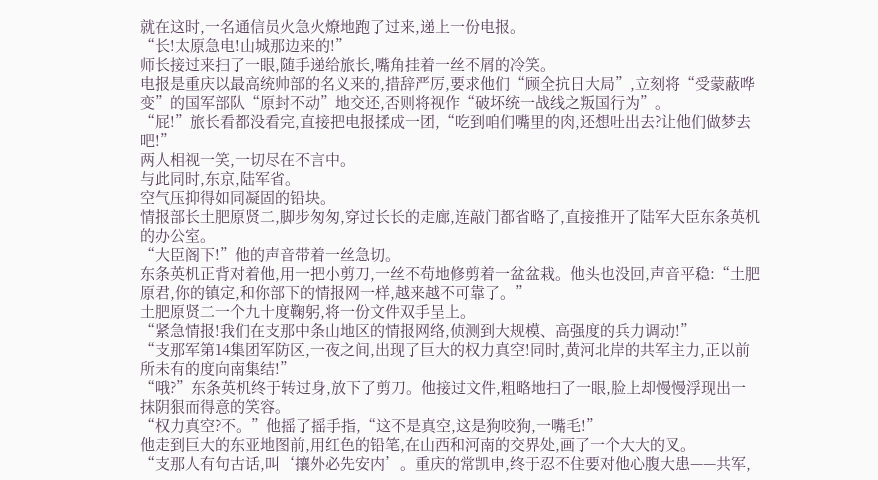就在这时,一名通信员火急火燎地跑了过来,递上一份电报。
“长!太原急电!山城那边来的!”
师长接过来扫了一眼,随手递给旅长,嘴角挂着一丝不屑的冷笑。
电报是重庆以最高统帅部的名义来的,措辞严厉,要求他们“顾全抗日大局”,立刻将“受蒙蔽哗变”的国军部队“原封不动”地交还,否则将视作“破坏统一战线之叛国行为”。
“屁!”旅长看都没看完,直接把电报揉成一团,“吃到咱们嘴里的肉,还想吐出去?让他们做梦去吧!”
两人相视一笑,一切尽在不言中。
与此同时,东京,陆军省。
空气压抑得如同凝固的铅块。
情报部长土肥原贤二,脚步匆匆,穿过长长的走廊,连敲门都省略了,直接推开了陆军大臣东条英机的办公室。
“大臣阁下!”他的声音带着一丝急切。
东条英机正背对着他,用一把小剪刀,一丝不苟地修剪着一盆盆栽。他头也没回,声音平稳:“土肥原君,你的镇定,和你部下的情报网一样,越来越不可靠了。”
土肥原贤二一个九十度鞠躬,将一份文件双手呈上。
“紧急情报!我们在支那中条山地区的情报网络,侦测到大规模、高强度的兵力调动!”
“支那军第14集团军防区,一夜之间,出现了巨大的权力真空!同时,黄河北岸的共军主力,正以前所未有的度向南集结!”
“哦?”东条英机终于转过身,放下了剪刀。他接过文件,粗略地扫了一眼,脸上却慢慢浮现出一抹阴狠而得意的笑容。
“权力真空?不。”他摇了摇手指,“这不是真空,这是狗咬狗,一嘴毛!”
他走到巨大的东亚地图前,用红色的铅笔,在山西和河南的交界处,画了一个大大的叉。
“支那人有句古话,叫‘攘外必先安内’。重庆的常凯申,终于忍不住要对他心腹大患——共军,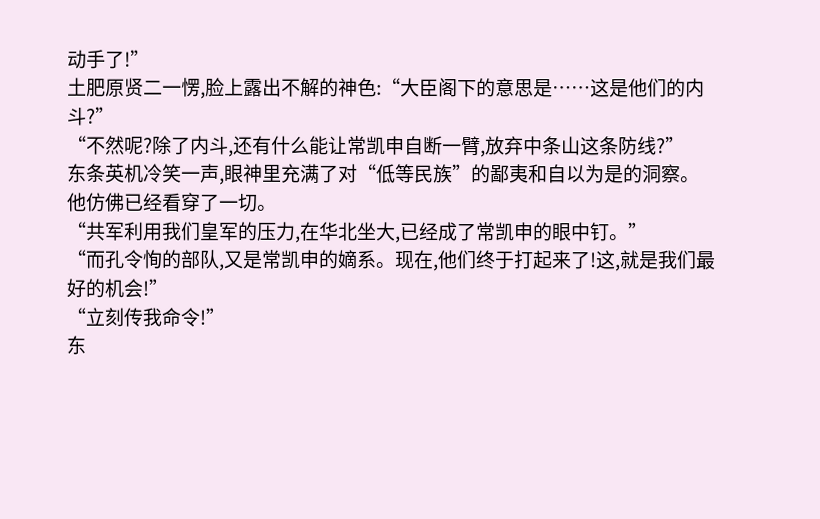动手了!”
土肥原贤二一愣,脸上露出不解的神色:“大臣阁下的意思是……这是他们的内斗?”
“不然呢?除了内斗,还有什么能让常凯申自断一臂,放弃中条山这条防线?”
东条英机冷笑一声,眼神里充满了对“低等民族”的鄙夷和自以为是的洞察。
他仿佛已经看穿了一切。
“共军利用我们皇军的压力,在华北坐大,已经成了常凯申的眼中钉。”
“而孔令恂的部队,又是常凯申的嫡系。现在,他们终于打起来了!这,就是我们最好的机会!”
“立刻传我命令!”
东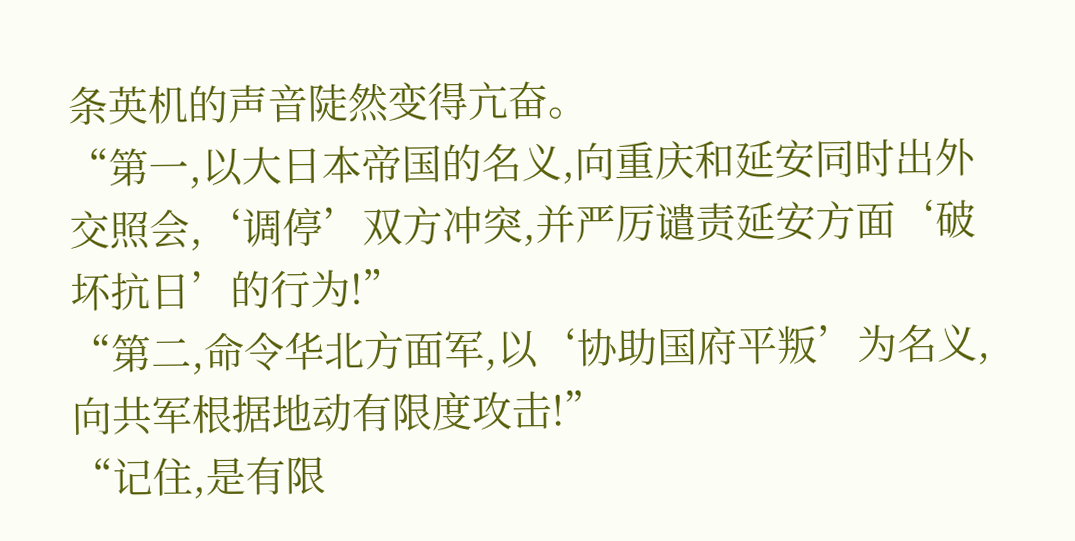条英机的声音陡然变得亢奋。
“第一,以大日本帝国的名义,向重庆和延安同时出外交照会,‘调停’双方冲突,并严厉谴责延安方面‘破坏抗日’的行为!”
“第二,命令华北方面军,以‘协助国府平叛’为名义,向共军根据地动有限度攻击!”
“记住,是有限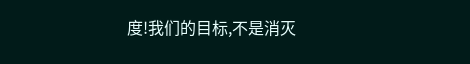度!我们的目标,不是消灭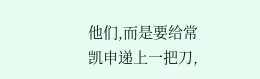他们,而是要给常凯申递上一把刀,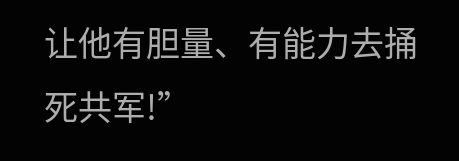让他有胆量、有能力去捅死共军!”